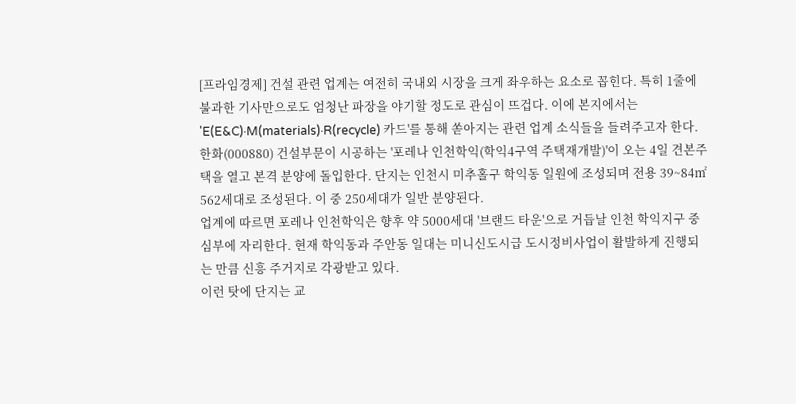[프라임경제] 건설 관련 업계는 여전히 국내외 시장을 크게 좌우하는 요소로 꼽힌다. 특히 1줄에 불과한 기사만으로도 엄청난 파장을 야기할 정도로 관심이 뜨겁다. 이에 본지에서는 'E(E&C)·M(materials)·R(recycle) 카드'를 통해 쏟아지는 관련 업계 소식들을 들려주고자 한다.
한화(000880) 건설부문이 시공하는 '포레나 인천학익(학익4구역 주택재개발)'이 오는 4일 견본주택을 열고 본격 분양에 돌입한다. 단지는 인천시 미추홀구 학익동 일원에 조성되며 전용 39~84㎡ 562세대로 조성된다. 이 중 250세대가 일반 분양된다.
업계에 따르면 포레나 인천학익은 향후 약 5000세대 '브랜드 타운'으로 거듭날 인천 학익지구 중심부에 자리한다. 현재 학익동과 주안동 일대는 미니신도시급 도시정비사업이 활발하게 진행되는 만큼 신흥 주거지로 각광받고 있다.
이런 탓에 단지는 교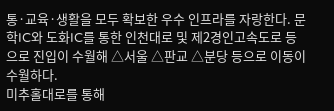통·교육·생활을 모두 확보한 우수 인프라를 자랑한다. 문학IC와 도화IC를 통한 인천대로 및 제2경인고속도로 등으로 진입이 수월해 △서울 △판교 △분당 등으로 이동이 수월하다.
미추홀대로를 통해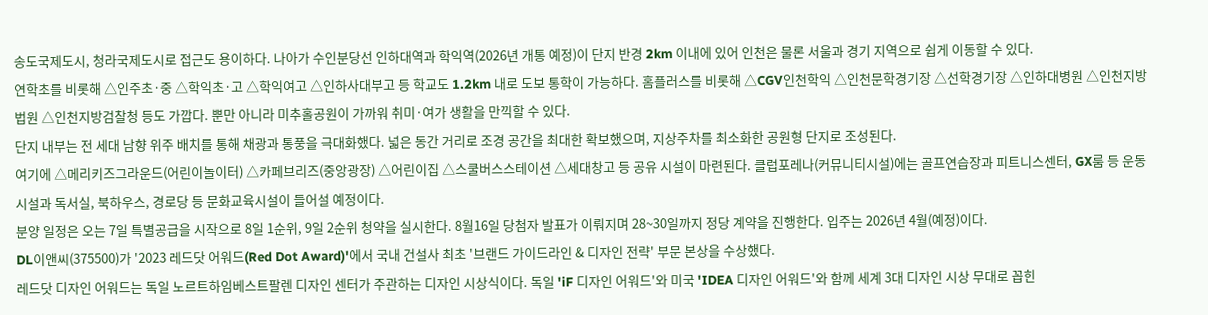송도국제도시, 청라국제도시로 접근도 용이하다. 나아가 수인분당선 인하대역과 학익역(2026년 개통 예정)이 단지 반경 2km 이내에 있어 인천은 물론 서울과 경기 지역으로 쉽게 이동할 수 있다.
연학초를 비롯해 △인주초·중 △학익초·고 △학익여고 △인하사대부고 등 학교도 1.2km 내로 도보 통학이 가능하다. 홈플러스를 비롯해 △CGV인천학익 △인천문학경기장 △선학경기장 △인하대병원 △인천지방법원 △인천지방검찰청 등도 가깝다. 뿐만 아니라 미추홀공원이 가까워 취미·여가 생활을 만끽할 수 있다.
단지 내부는 전 세대 남향 위주 배치를 통해 채광과 통풍을 극대화했다. 넓은 동간 거리로 조경 공간을 최대한 확보했으며, 지상주차를 최소화한 공원형 단지로 조성된다.
여기에 △메리키즈그라운드(어린이놀이터) △카페브리즈(중앙광장) △어린이집 △스쿨버스스테이션 △세대창고 등 공유 시설이 마련된다. 클럽포레나(커뮤니티시설)에는 골프연습장과 피트니스센터, GX룸 등 운동시설과 독서실, 북하우스, 경로당 등 문화교육시설이 들어설 예정이다.
분양 일정은 오는 7일 특별공급을 시작으로 8일 1순위, 9일 2순위 청약을 실시한다. 8월16일 당첨자 발표가 이뤄지며 28~30일까지 정당 계약을 진행한다. 입주는 2026년 4월(예정)이다.
DL이앤씨(375500)가 '2023 레드닷 어워드(Red Dot Award)'에서 국내 건설사 최초 '브랜드 가이드라인 & 디자인 전략' 부문 본상을 수상했다.
레드닷 디자인 어워드는 독일 노르트하임베스트팔렌 디자인 센터가 주관하는 디자인 시상식이다. 독일 'iF 디자인 어워드'와 미국 'IDEA 디자인 어워드'와 함께 세계 3대 디자인 시상 무대로 꼽힌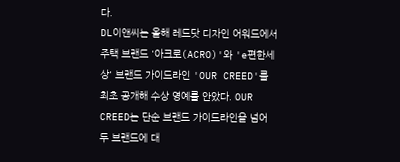다.
DL이앤씨는 올해 레드닷 디자인 어워드에서 주택 브랜드 '아크로(ACRO)'와 'e편한세상' 브랜드 가이드라인 'OUR CREED'를 최초 공개해 수상 영예를 안았다. OUR CREED는 단순 브랜드 가이드라인을 넘어 두 브랜드에 대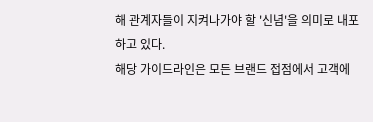해 관계자들이 지켜나가야 할 '신념'을 의미로 내포하고 있다.
해당 가이드라인은 모든 브랜드 접점에서 고객에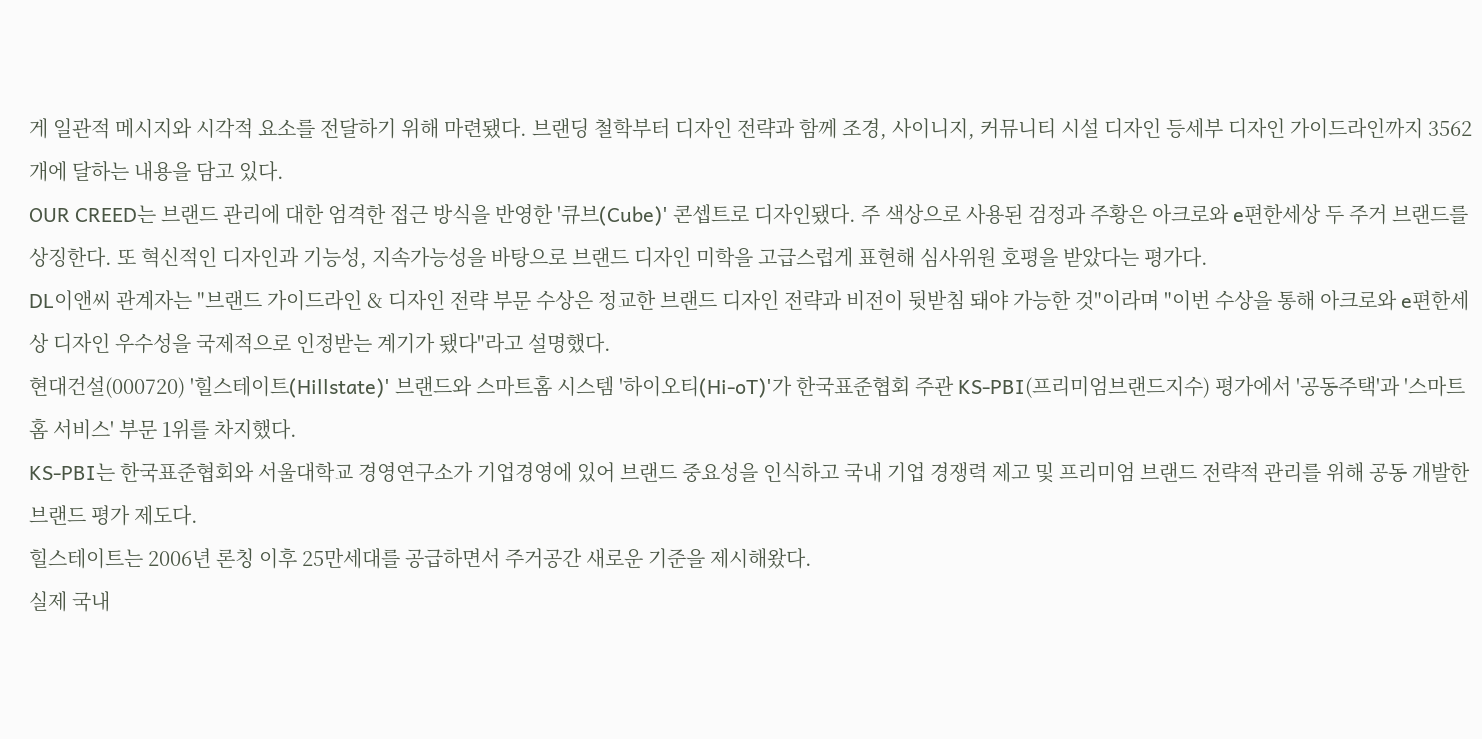게 일관적 메시지와 시각적 요소를 전달하기 위해 마련됐다. 브랜딩 철학부터 디자인 전략과 함께 조경, 사이니지, 커뮤니티 시설 디자인 등세부 디자인 가이드라인까지 3562개에 달하는 내용을 담고 있다.
OUR CREED는 브랜드 관리에 대한 엄격한 접근 방식을 반영한 '큐브(Cube)' 콘셉트로 디자인됐다. 주 색상으로 사용된 검정과 주황은 아크로와 e편한세상 두 주거 브랜드를 상징한다. 또 혁신적인 디자인과 기능성, 지속가능성을 바탕으로 브랜드 디자인 미학을 고급스럽게 표현해 심사위원 호평을 받았다는 평가다.
DL이앤씨 관계자는 "브랜드 가이드라인 & 디자인 전략 부문 수상은 정교한 브랜드 디자인 전략과 비전이 뒷받침 돼야 가능한 것"이라며 "이번 수상을 통해 아크로와 e편한세상 디자인 우수성을 국제적으로 인정받는 계기가 됐다"라고 설명했다.
현대건설(000720) '힐스테이트(Hillstate)' 브랜드와 스마트홈 시스템 '하이오티(Hi-oT)'가 한국표준협회 주관 KS-PBI(프리미엄브랜드지수) 평가에서 '공동주택'과 '스마트홈 서비스' 부문 1위를 차지했다.
KS-PBI는 한국표준협회와 서울대학교 경영연구소가 기업경영에 있어 브랜드 중요성을 인식하고 국내 기업 경쟁력 제고 및 프리미엄 브랜드 전략적 관리를 위해 공동 개발한 브랜드 평가 제도다.
힐스테이트는 2006년 론칭 이후 25만세대를 공급하면서 주거공간 새로운 기준을 제시해왔다.
실제 국내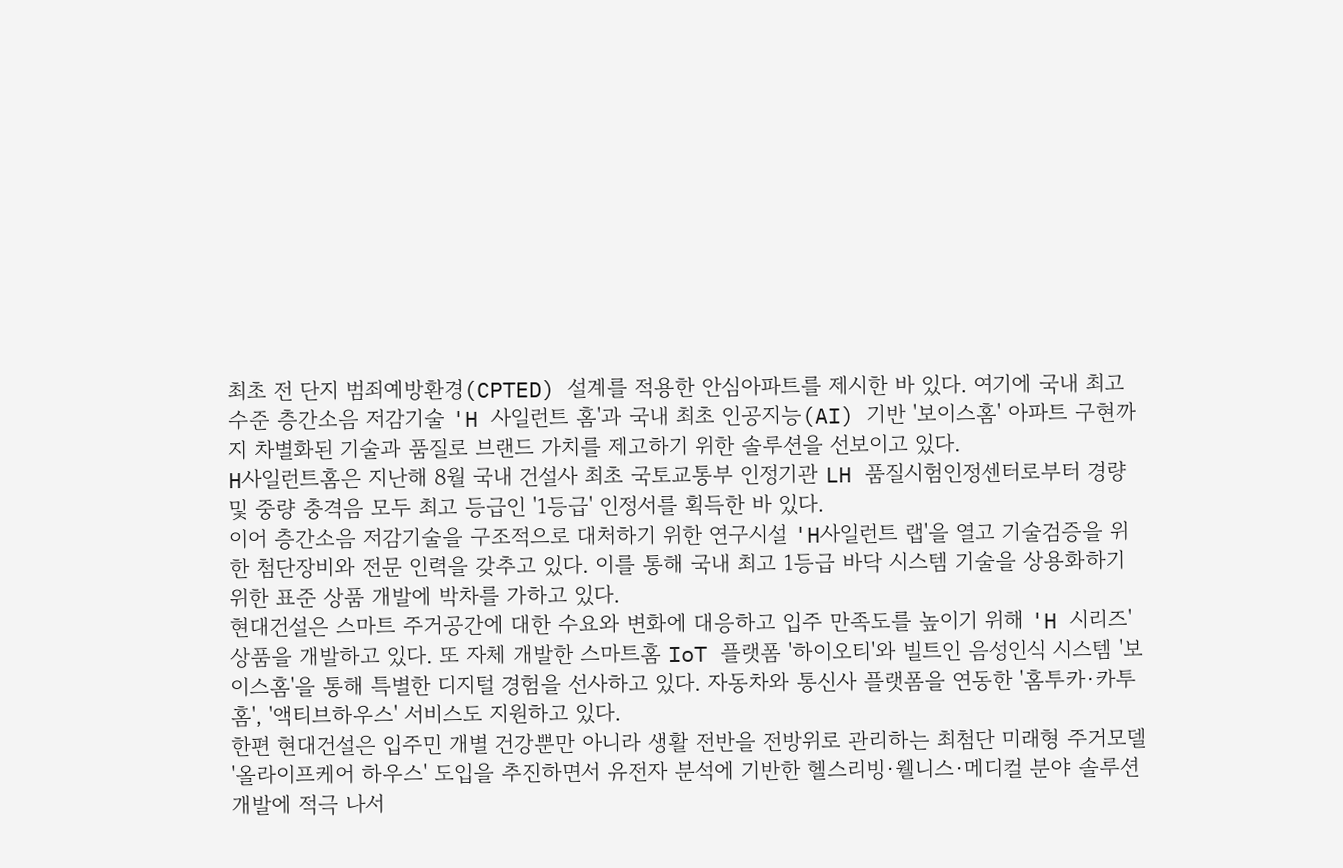최초 전 단지 범죄예방환경(CPTED) 설계를 적용한 안심아파트를 제시한 바 있다. 여기에 국내 최고 수준 층간소음 저감기술 'H 사일런트 홈'과 국내 최초 인공지능(AI) 기반 '보이스홈' 아파트 구현까지 차별화된 기술과 품질로 브랜드 가치를 제고하기 위한 솔루션을 선보이고 있다.
H사일런트홈은 지난해 8월 국내 건설사 최초 국토교통부 인정기관 LH 품질시험인정센터로부터 경량 및 중량 충격음 모두 최고 등급인 '1등급' 인정서를 획득한 바 있다.
이어 층간소음 저감기술을 구조적으로 대처하기 위한 연구시설 'H사일런트 랩'을 열고 기술검증을 위한 첨단장비와 전문 인력을 갖추고 있다. 이를 통해 국내 최고 1등급 바닥 시스템 기술을 상용화하기 위한 표준 상품 개발에 박차를 가하고 있다.
현대건설은 스마트 주거공간에 대한 수요와 변화에 대응하고 입주 만족도를 높이기 위해 'H 시리즈' 상품을 개발하고 있다. 또 자체 개발한 스마트홈 IoT 플랫폼 '하이오티'와 빌트인 음성인식 시스템 '보이스홈'을 통해 특별한 디지털 경험을 선사하고 있다. 자동차와 통신사 플랫폼을 연동한 '홈투카·카투홈', '액티브하우스' 서비스도 지원하고 있다.
한편 현대건설은 입주민 개별 건강뿐만 아니라 생활 전반을 전방위로 관리하는 최첨단 미래형 주거모델 '올라이프케어 하우스' 도입을 추진하면서 유전자 분석에 기반한 헬스리빙·웰니스·메디컬 분야 솔루션 개발에 적극 나서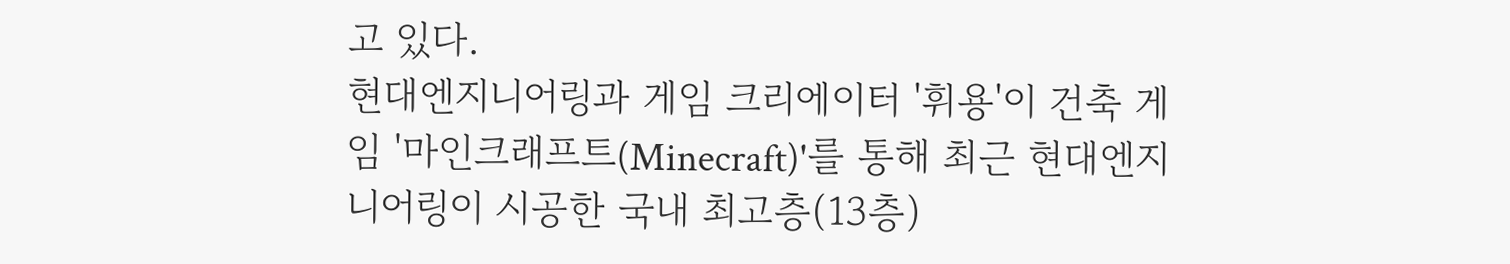고 있다.
현대엔지니어링과 게임 크리에이터 '휘용'이 건축 게임 '마인크래프트(Minecraft)'를 통해 최근 현대엔지니어링이 시공한 국내 최고층(13층)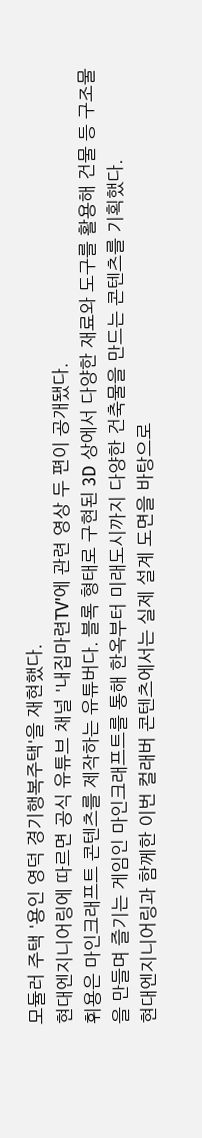모듈러 주택 '용인 영덕 경기행복주택'을 재현했다.
현대엔지니어링에 따르면 공식 유튜브 채널 '내집마련TV'에 관련 영상 두 편이 공개됐다.
휘용은 마인크래프트 콘텐츠를 제작하는 유튜버다. 블록 형태로 구현된 3D 상에서 다양한 재료와 도구를 활용해 건물 등 구조물을 만들며 즐기는 게임인 마인크래프트를 통해 한옥부터 미래도시까지 다양한 건축물을 만드는 콘텐츠를 기획했다.
현대엔지니어링과 함께한 이번 컬래버 콘텐츠에서는 실제 설계 도면을 바탕으로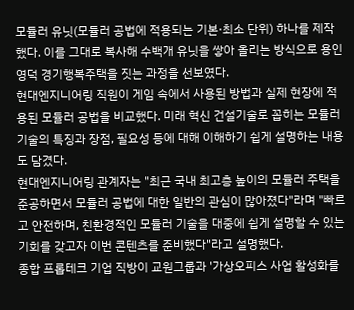모듈러 유닛(모듈러 공법에 적용되는 기본·최소 단위) 하나를 제작했다. 이를 그대로 복사해 수백개 유닛을 쌓아 올리는 방식으로 용인 영덕 경기행복주택을 짓는 과정을 선보였다.
현대엔지니어링 직원이 게임 속에서 사용된 방법과 실제 현장에 적용된 모듈러 공법을 비교했다. 미래 혁신 건설기술로 꼽히는 모듈러 기술의 특징과 장점, 필요성 등에 대해 이해하기 쉽게 설명하는 내용도 담겼다.
현대엔지니어링 관계자는 "최근 국내 최고층 높이의 모듈러 주택을 준공하면서 모듈러 공법에 대한 일반의 관심이 많아졌다"라며 "빠르고 안전하며, 친환경적인 모듈러 기술을 대중에 쉽게 설명할 수 있는 기회를 갖고자 이번 콘텐츠를 준비했다"라고 설명했다.
종합 프롭테크 기업 직방이 교원그룹과 '가상오피스 사업 활성화를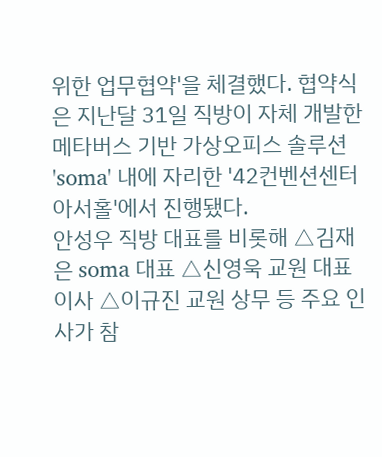위한 업무협약'을 체결했다. 협약식은 지난달 31일 직방이 자체 개발한 메타버스 기반 가상오피스 솔루션 'soma' 내에 자리한 '42컨벤션센터 아서홀'에서 진행됐다.
안성우 직방 대표를 비롯해 △김재은 soma 대표 △신영욱 교원 대표이사 △이규진 교원 상무 등 주요 인사가 참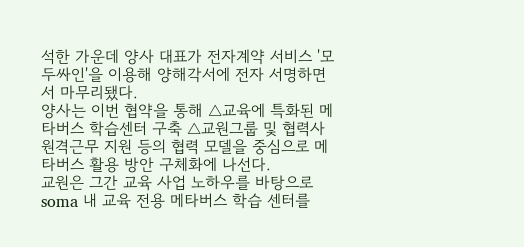석한 가운데 양사 대표가 전자계약 서비스 '모두싸인'을 이용해 양해각서에 전자 서명하면서 마무리됐다.
양사는 이번 협약을 통해 △교육에 특화된 메타버스 학습센터 구축 △교원그룹 및 협력사 원격근무 지원 등의 협력 모델을 중심으로 메타버스 활용 방안 구체화에 나선다.
교원은 그간 교육 사업 노하우를 바탕으로 soma 내 교육 전용 메타버스 학습 센터를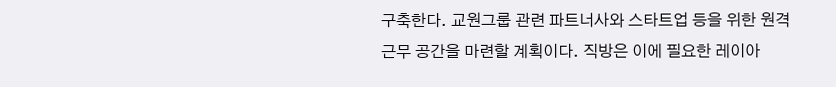구축한다. 교원그룹 관련 파트너사와 스타트업 등을 위한 원격근무 공간을 마련할 계획이다. 직방은 이에 필요한 레이아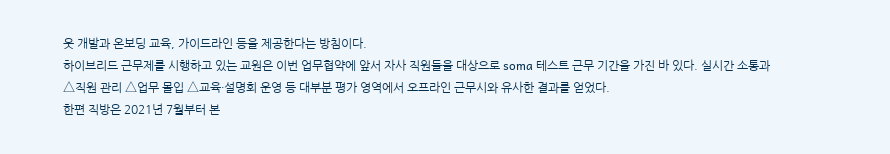웃 개발과 온보딩 교육, 가이드라인 등을 제공한다는 방침이다.
하이브리드 근무제를 시행하고 있는 교원은 이번 업무협약에 앞서 자사 직원들을 대상으로 soma 테스트 근무 기간을 가진 바 있다. 실시간 소통과 △직원 관리 △업무 몰입 △교육·설명회 운영 등 대부분 평가 영역에서 오프라인 근무시와 유사한 결과를 얻었다.
한편 직방은 2021년 7월부터 본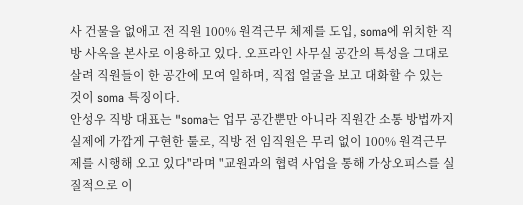사 건물을 없애고 전 직원 100% 원격근무 체제를 도입, soma에 위치한 직방 사옥을 본사로 이용하고 있다. 오프라인 사무실 공간의 특성을 그대로 살려 직원들이 한 공간에 모여 일하며, 직접 얼굴을 보고 대화할 수 있는 것이 soma 특징이다.
안성우 직방 대표는 "soma는 업무 공간뿐만 아니라 직원간 소통 방법까지 실제에 가깝게 구현한 툴로, 직방 전 임직원은 무리 없이 100% 원격근무제를 시행해 오고 있다"라며 "교원과의 협력 사업을 통해 가상오피스를 실질적으로 이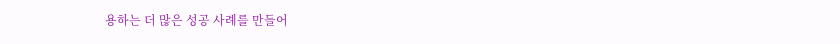용하는 더 많은 성공 사례를 만들어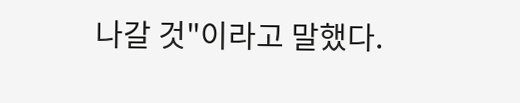나갈 것"이라고 말했다.